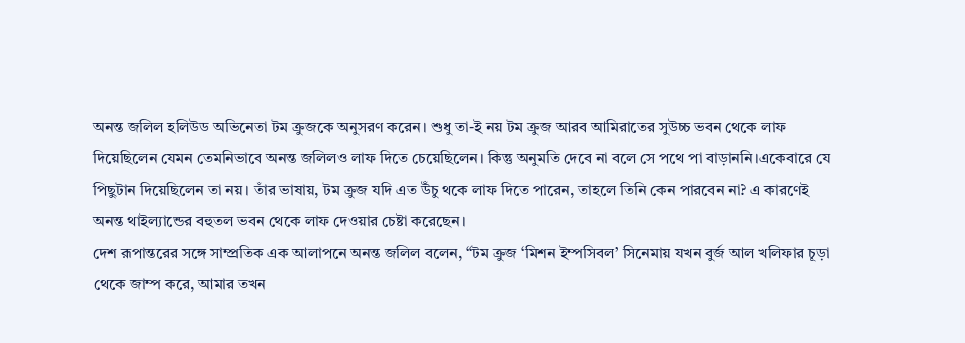অনন্ত জলিল হলিউড অভিনেতা টম ক্রুজকে অনুসরণ করেন। শুধু তা-ই নয় টম ক্রুজ আরব আমিরাতের সুউচ্চ ভবন থেকে লাফ দিয়েছিলেন যেমন তেমনিভাবে অনন্ত জলিলও লাফ দিতে চেয়েছিলেন। কিন্তু অনুমতি দেবে না বলে সে পথে পা বাড়াননি।একেবারে যে পিছুটান দিয়েছিলেন তা নয়। তাঁর ভাষায়, টম ক্রুজ যদি এত উঁচু থকে লাফ দিতে পারেন, তাহলে তিনি কেন পারবেন না? এ কারণেই অনন্ত থাইল্যান্ডের বহুতল ভবন থেকে লাফ দেওয়ার চেষ্টা করেছেন।
দেশ রূপান্তরের সঙ্গে সাম্প্রতিক এক আলাপনে অনন্ত জলিল বলেন, “টম ক্রুজ ‘মিশন ইম্পসিবল’ সিনেমায় যখন বুর্জ আল খলিফার চূড়া থেকে জাম্প করে, আমার তখন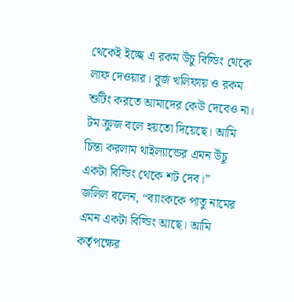থেকেই ইচ্ছে এ রকম উঁচু বিল্ডিং থেকে লাফ দেওয়ার। বুর্জ খলিফায় ও রকম শুটিং করতে আমাদের কেউ দেবেও না। টম ক্রুজ বলে হয়তো দিয়েছে। আমি চিন্তা করলাম থাইল্যান্ডের এমন উঁচু একটা বিল্ডিং থেকে শট দেব।”
জলিল বলেন, “ব্যাংককে পাতু নামের এমন একটা বিল্ডিং আছে। আমি কর্তৃপক্ষের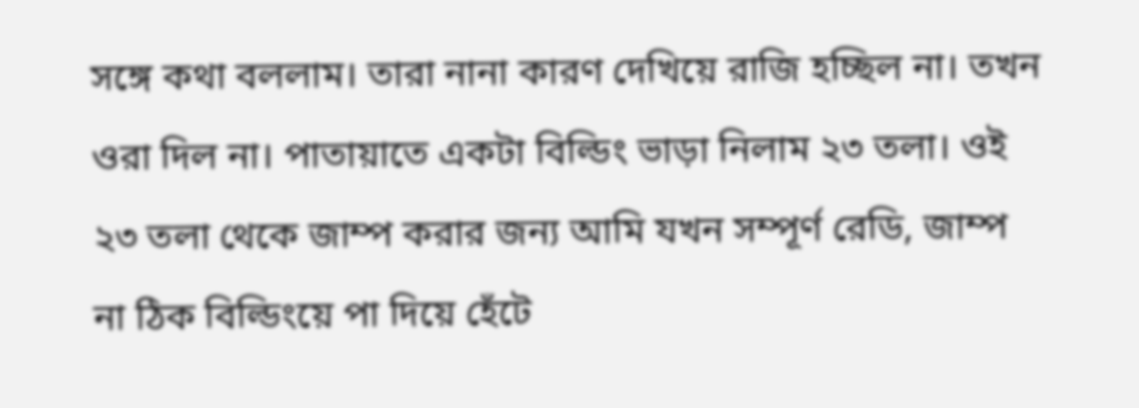সঙ্গে কথা বললাম। তারা নানা কারণ দেখিয়ে রাজি হচ্ছিল না। তখন ওরা দিল না। পাতায়াতে একটা বিল্ডিং ভাড়া নিলাম ২৩ তলা। ওই ২৩ তলা থেকে জাম্প করার জন্য আমি যখন সম্পূর্ণ রেডি, জাম্প না ঠিক বিল্ডিংয়ে পা দিয়ে হেঁটে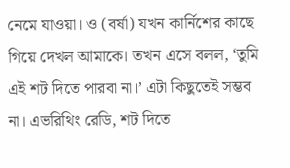নেমে যাওয়া। ও (বর্ষা) যখন কার্নিশের কাছে গিয়ে দেখল আমাকে। তখন এসে বলল, ‘তুমি এই শট দিতে পারবা না।’ এটা কিছুতেই সম্ভব না। এভরিথিং রেডি, শট দিতে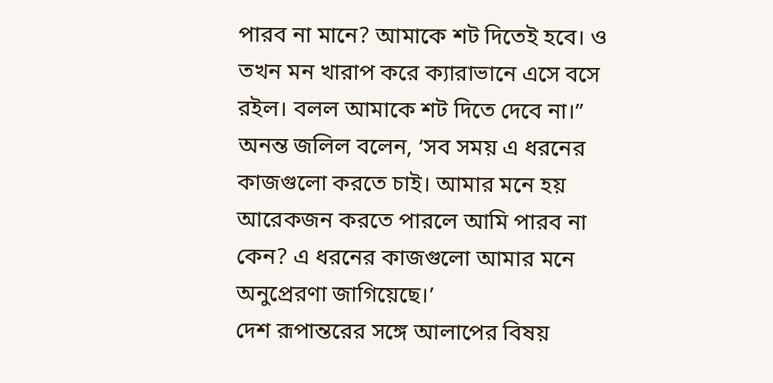পারব না মানে? আমাকে শট দিতেই হবে। ও তখন মন খারাপ করে ক্যারাভানে এসে বসে রইল। বলল আমাকে শট দিতে দেবে না।”
অনন্ত জলিল বলেন, ‘সব সময় এ ধরনের কাজগুলো করতে চাই। আমার মনে হয় আরেকজন করতে পারলে আমি পারব না কেন? এ ধরনের কাজগুলো আমার মনে অনুপ্রেরণা জাগিয়েছে।’
দেশ রূপান্তরের সঙ্গে আলাপের বিষয়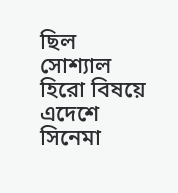ছিল সোশ্যাল হিরো বিষয়ে এদেশে সিনেমা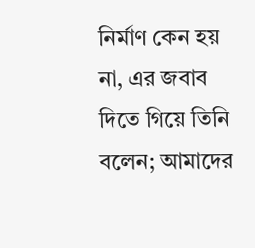নির্মাণ কেন হয় না, এর জবাব দিতে গিয়ে তিনি বলেন; আমাদের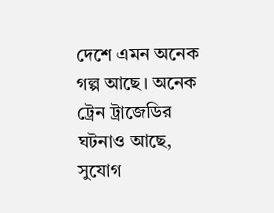দেশে এমন অনেক গল্প আছে। অনেক ট্রেন ট্রাজেডির ঘটনাও আছে, সুযোগ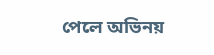পেলে অভিনয়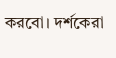করবো। দর্শকেরা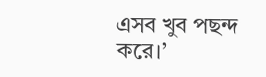এসব খুব পছন্দ করে।’